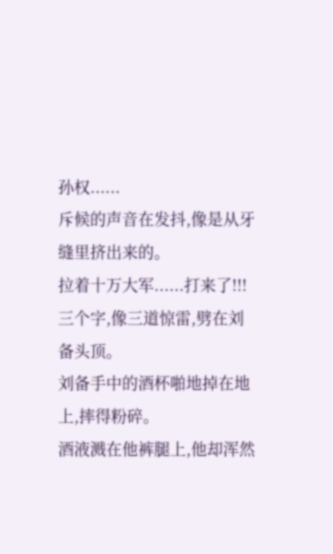孙权......
斥候的声音在发抖,像是从牙缝里挤出来的。
拉着十万大军......打来了!!!
三个字,像三道惊雷,劈在刘备头顶。
刘备手中的酒杯啪地掉在地上,摔得粉碎。
酒液溅在他裤腿上,他却浑然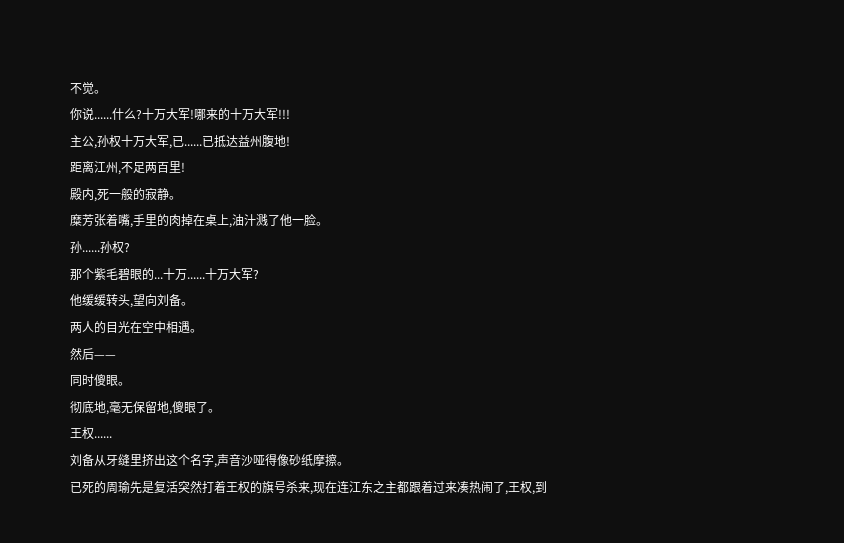不觉。
你说......什么?十万大军!哪来的十万大军!!!
主公,孙权十万大军,已......已抵达益州腹地!
距离江州,不足两百里!
殿内,死一般的寂静。
糜芳张着嘴,手里的肉掉在桌上,油汁溅了他一脸。
孙......孙权?
那个紫毛碧眼的...十万......十万大军?
他缓缓转头,望向刘备。
两人的目光在空中相遇。
然后——
同时傻眼。
彻底地,毫无保留地,傻眼了。
王权......
刘备从牙缝里挤出这个名字,声音沙哑得像砂纸摩擦。
已死的周瑜先是复活突然打着王权的旗号杀来,现在连江东之主都跟着过来凑热闹了,王权,到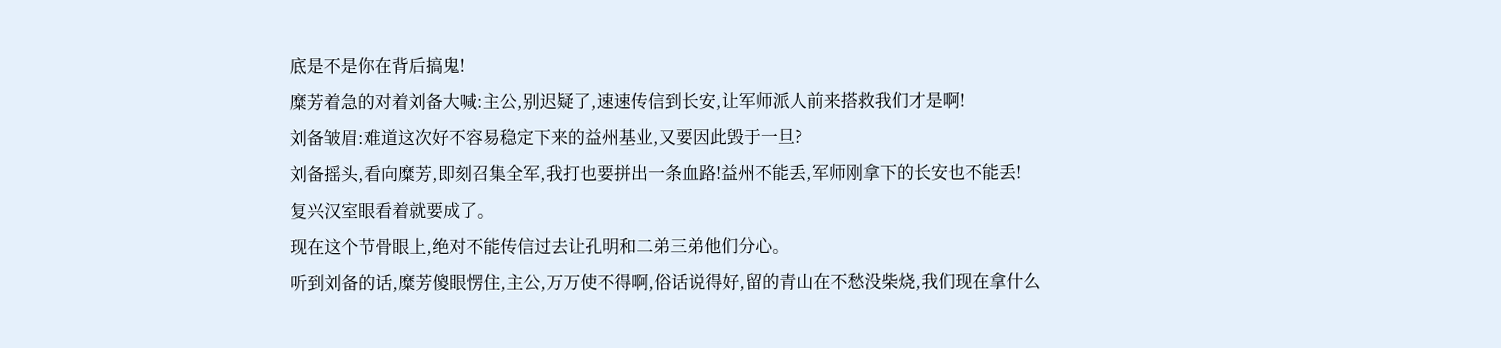底是不是你在背后搞鬼!
糜芳着急的对着刘备大喊:主公,别迟疑了,速速传信到长安,让军师派人前来搭救我们才是啊!
刘备皱眉:难道这次好不容易稳定下来的益州基业,又要因此毁于一旦?
刘备摇头,看向糜芳,即刻召集全军,我打也要拼出一条血路!益州不能丢,军师刚拿下的长安也不能丢!
复兴汉室眼看着就要成了。
现在这个节骨眼上,绝对不能传信过去让孔明和二弟三弟他们分心。
听到刘备的话,糜芳傻眼愣住,主公,万万使不得啊,俗话说得好,留的青山在不愁没柴烧,我们现在拿什么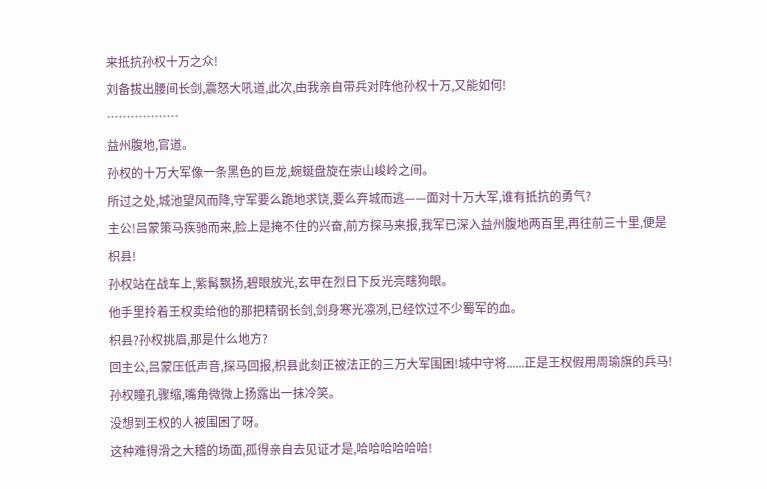来抵抗孙权十万之众!
刘备拔出腰间长剑,震怒大吼道,此次,由我亲自带兵对阵他孙权十万,又能如何!
………………
益州腹地,官道。
孙权的十万大军像一条黑色的巨龙,蜿蜒盘旋在崇山峻岭之间。
所过之处,城池望风而降,守军要么跪地求饶,要么弃城而逃——面对十万大军,谁有抵抗的勇气?
主公!吕蒙策马疾驰而来,脸上是掩不住的兴奋,前方探马来报,我军已深入益州腹地两百里,再往前三十里,便是枳县!
孙权站在战车上,紫髯飘扬,碧眼放光,玄甲在烈日下反光亮瞎狗眼。
他手里拎着王权卖给他的那把精钢长剑,剑身寒光凛冽,已经饮过不少蜀军的血。
枳县?孙权挑眉,那是什么地方?
回主公,吕蒙压低声音,探马回报,枳县此刻正被法正的三万大军围困!城中守将......正是王权假用周瑜旗的兵马!
孙权瞳孔骤缩,嘴角微微上扬露出一抹冷笑。
没想到王权的人被围困了呀。
这种难得滑之大稽的场面,孤得亲自去见证才是,哈哈哈哈哈哈!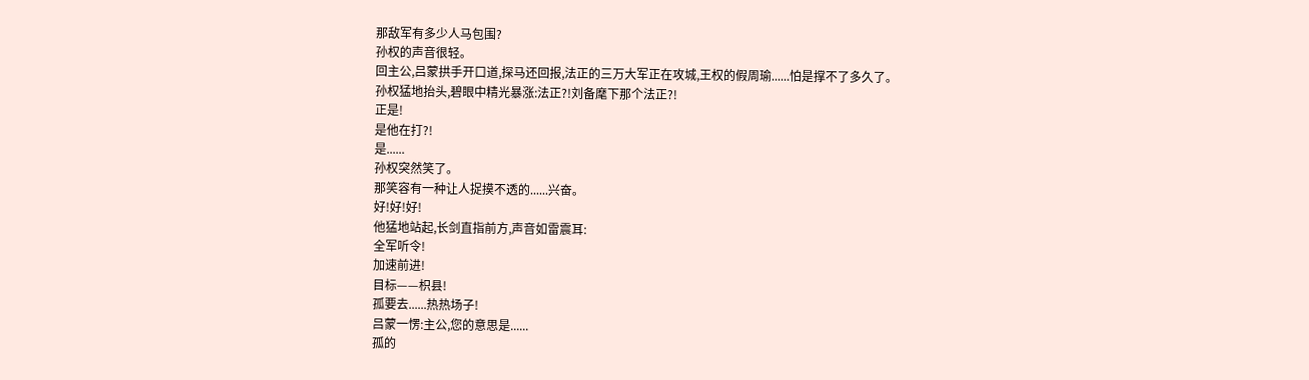那敌军有多少人马包围?
孙权的声音很轻。
回主公,吕蒙拱手开口道,探马还回报,法正的三万大军正在攻城,王权的假周瑜......怕是撑不了多久了。
孙权猛地抬头,碧眼中精光暴涨:法正?!刘备麾下那个法正?!
正是!
是他在打?!
是......
孙权突然笑了。
那笑容有一种让人捉摸不透的......兴奋。
好!好!好!
他猛地站起,长剑直指前方,声音如雷震耳:
全军听令!
加速前进!
目标——枳县!
孤要去......热热场子!
吕蒙一愣:主公,您的意思是......
孤的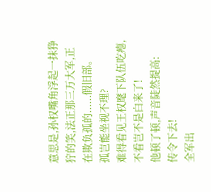意思是,孙权嘴角浮起一抹狰狞的笑,法正那三万大军,正在欺负孤的......假旧部。
孤岂能坐视不理?
难得看见王权麾下队伍吃瘪,不看岂不是白来了!
他顿了顿,声音陡然提高:
传令下去!
全军出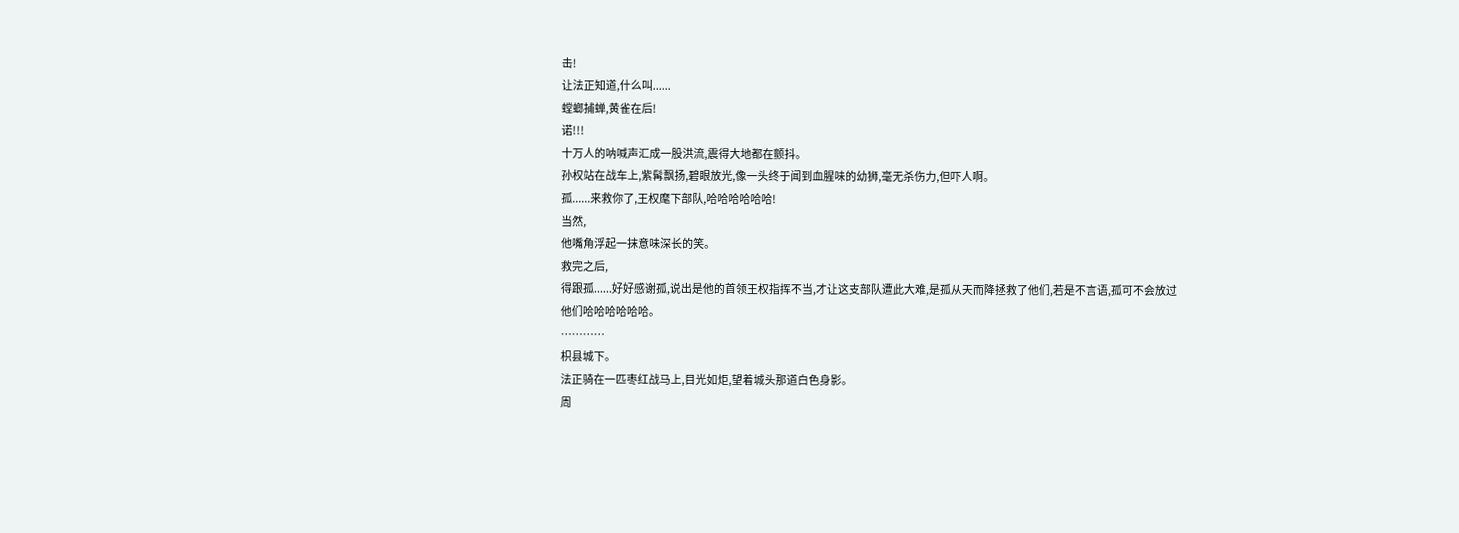击!
让法正知道,什么叫......
螳螂捕蝉,黄雀在后!
诺!!!
十万人的呐喊声汇成一股洪流,震得大地都在颤抖。
孙权站在战车上,紫髯飘扬,碧眼放光,像一头终于闻到血腥味的幼狮,毫无杀伤力,但吓人啊。
孤......来救你了,王权麾下部队,哈哈哈哈哈哈!
当然,
他嘴角浮起一抹意味深长的笑。
救完之后,
得跟孤......好好感谢孤,说出是他的首领王权指挥不当,才让这支部队遭此大难,是孤从天而降拯救了他们,若是不言语,孤可不会放过他们哈哈哈哈哈哈。
…………
枳县城下。
法正骑在一匹枣红战马上,目光如炬,望着城头那道白色身影。
周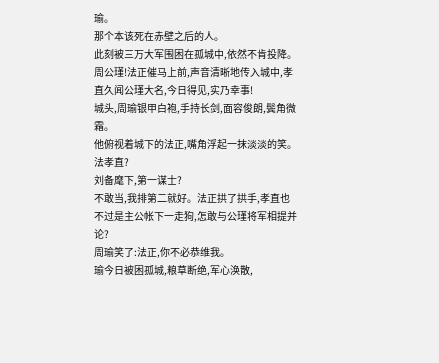瑜。
那个本该死在赤壁之后的人。
此刻被三万大军围困在孤城中,依然不肯投降。
周公瑾!法正催马上前,声音清晰地传入城中,孝直久闻公瑾大名,今日得见,实乃幸事!
城头,周瑜银甲白袍,手持长剑,面容俊朗,鬓角微霜。
他俯视着城下的法正,嘴角浮起一抹淡淡的笑。
法孝直?
刘备麾下,第一谋士?
不敢当,我排第二就好。法正拱了拱手,孝直也不过是主公帐下一走狗,怎敢与公瑾将军相提并论?
周瑜笑了:法正,你不必恭维我。
瑜今日被困孤城,粮草断绝,军心涣散,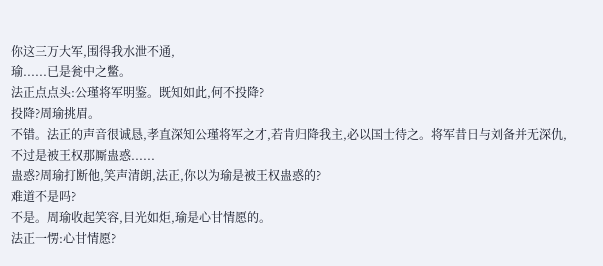你这三万大军,围得我水泄不通,
瑜......已是瓮中之鳖。
法正点点头:公瑾将军明鉴。既知如此,何不投降?
投降?周瑜挑眉。
不错。法正的声音很诚恳,孝直深知公瑾将军之才,若肯归降我主,必以国士待之。将军昔日与刘备并无深仇,不过是被王权那厮蛊惑......
蛊惑?周瑜打断他,笑声清朗,法正,你以为瑜是被王权蛊惑的?
难道不是吗?
不是。周瑜收起笑容,目光如炬,瑜是心甘情愿的。
法正一愣:心甘情愿?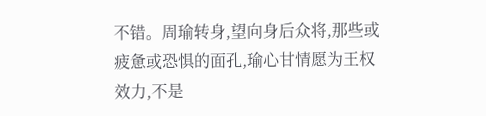不错。周瑜转身,望向身后众将,那些或疲惫或恐惧的面孔,瑜心甘情愿为王权效力,不是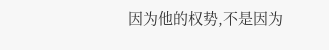因为他的权势,不是因为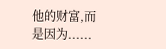他的财富,而是因为......